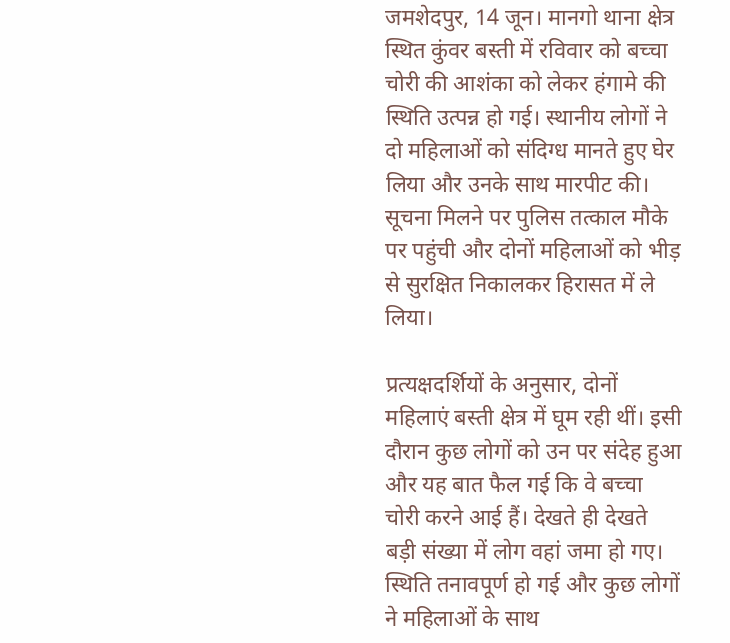जमशेदपुर, 14 जून। मानगो थाना क्षेत्र स्थित कुंवर बस्ती में रविवार को बच्चा चोरी की आशंका को लेकर हंगामे की स्थिति उत्पन्न हो गई। स्थानीय लोगों ने दो महिलाओं को संदिग्ध मानते हुए घेर लिया और उनके साथ मारपीट की। सूचना मिलने पर पुलिस तत्काल मौके पर पहुंची और दोनों महिलाओं को भीड़ से सुरक्षित निकालकर हिरासत में ले लिया।

प्रत्यक्षदर्शियों के अनुसार, दोनों महिलाएं बस्ती क्षेत्र में घूम रही थीं। इसी दौरान कुछ लोगों को उन पर संदेह हुआ और यह बात फैल गई कि वे बच्चा चोरी करने आई हैं। देखते ही देखते बड़ी संख्या में लोग वहां जमा हो गए। स्थिति तनावपूर्ण हो गई और कुछ लोगों ने महिलाओं के साथ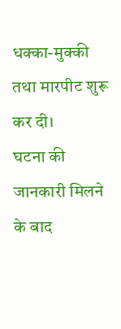धक्का-मुक्की तथा मारपीट शुरू कर दी।
घटना की जानकारी मिलने के बाद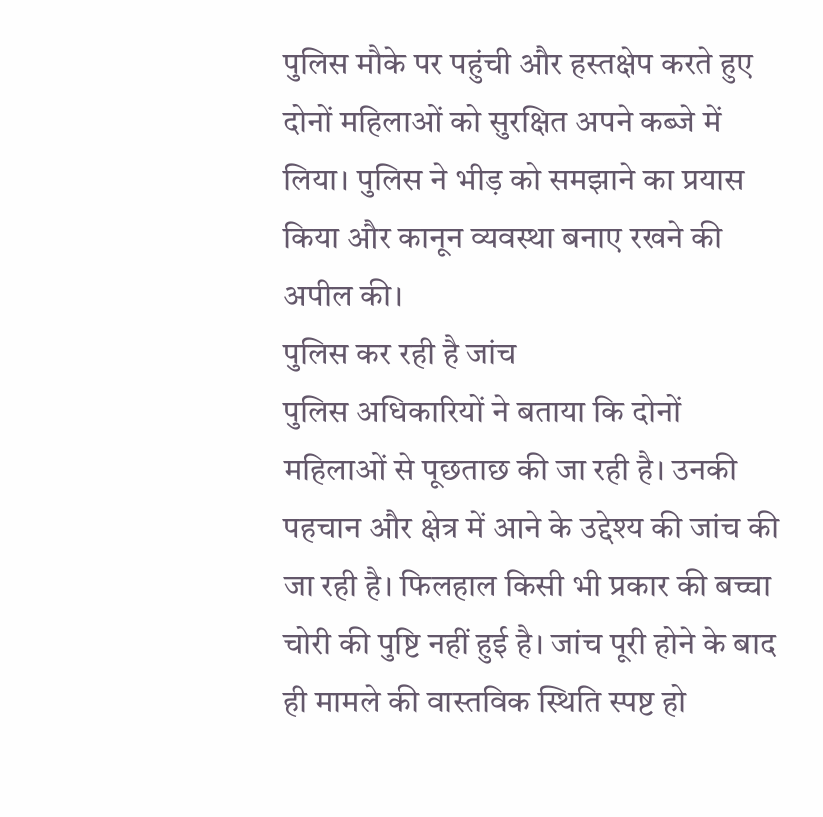पुलिस मौके पर पहुंची और हस्तक्षेप करते हुए दोनों महिलाओं को सुरक्षित अपने कब्जे में लिया। पुलिस ने भीड़ को समझाने का प्रयास किया और कानून व्यवस्था बनाए रखने की अपील की।
पुलिस कर रही है जांच
पुलिस अधिकारियों ने बताया कि दोनों महिलाओं से पूछताछ की जा रही है। उनकी पहचान और क्षेत्र में आने के उद्देश्य की जांच की जा रही है। फिलहाल किसी भी प्रकार की बच्चा चोरी की पुष्टि नहीं हुई है। जांच पूरी होने के बाद ही मामले की वास्तविक स्थिति स्पष्ट हो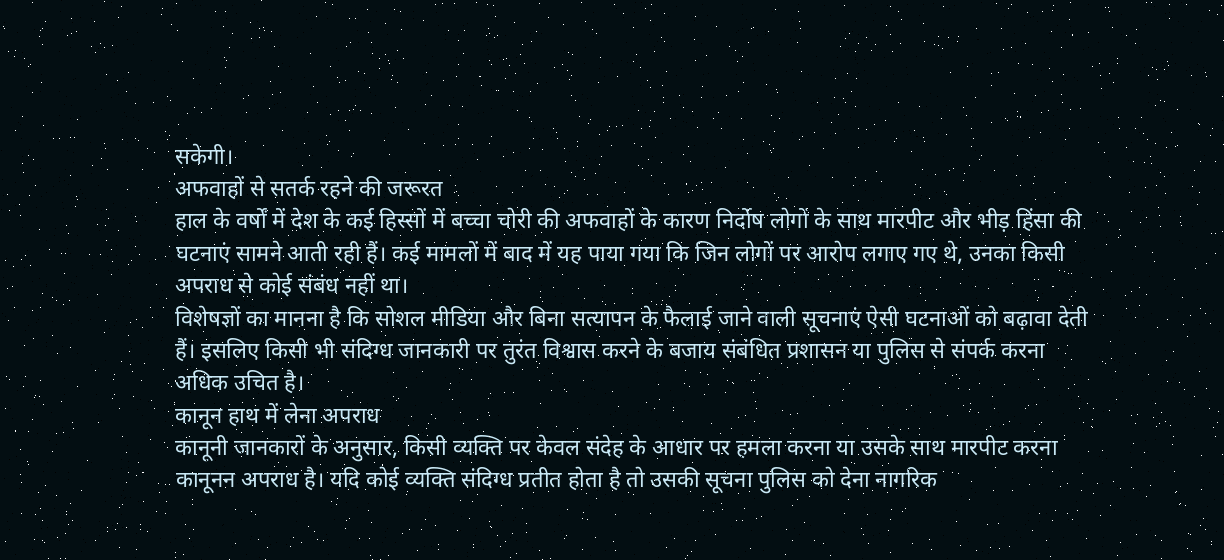सकेगी।
अफवाहों से सतर्क रहने की जरूरत
हाल के वर्षों में देश के कई हिस्सों में बच्चा चोरी की अफवाहों के कारण निर्दोष लोगों के साथ मारपीट और भीड़ हिंसा की घटनाएं सामने आती रही हैं। कई मामलों में बाद में यह पाया गया कि जिन लोगों पर आरोप लगाए गए थे, उनका किसी अपराध से कोई संबंध नहीं था।
विशेषज्ञों का मानना है कि सोशल मीडिया और बिना सत्यापन के फैलाई जाने वाली सूचनाएं ऐसी घटनाओं को बढ़ावा देती हैं। इसलिए किसी भी संदिग्ध जानकारी पर तुरंत विश्वास करने के बजाय संबंधित प्रशासन या पुलिस से संपर्क करना अधिक उचित है।
कानून हाथ में लेना अपराध
कानूनी जानकारों के अनुसार, किसी व्यक्ति पर केवल संदेह के आधार पर हमला करना या उसके साथ मारपीट करना कानूनन अपराध है। यदि कोई व्यक्ति संदिग्ध प्रतीत होता है तो उसकी सूचना पुलिस को देना नागरिक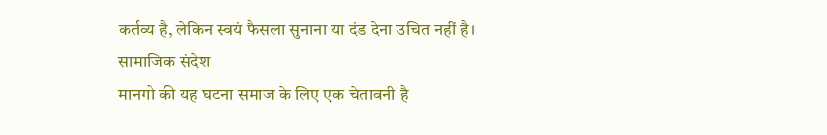कर्तव्य है, लेकिन स्वयं फैसला सुनाना या दंड देना उचित नहीं है।
सामाजिक संदेश
मानगो की यह घटना समाज के लिए एक चेतावनी है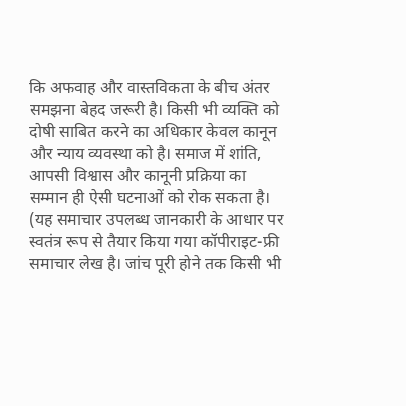कि अफवाह और वास्तविकता के बीच अंतर समझना बेहद जरूरी है। किसी भी व्यक्ति को दोषी साबित करने का अधिकार केवल कानून और न्याय व्यवस्था को है। समाज में शांति, आपसी विश्वास और कानूनी प्रक्रिया का सम्मान ही ऐसी घटनाओं को रोक सकता है।
(यह समाचार उपलब्ध जानकारी के आधार पर स्वतंत्र रूप से तैयार किया गया कॉपीराइट-फ्री समाचार लेख है। जांच पूरी होने तक किसी भी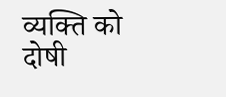व्यक्ति को दोषी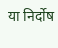या निर्दोष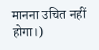मानना उचित नहीं होगा।)